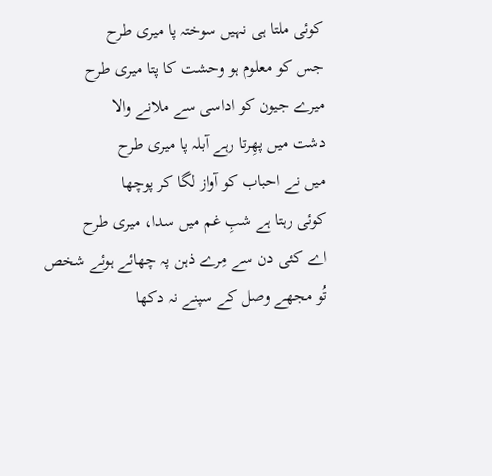کوئی ملتا ہی نہیں سوختہ پا میری طرح
جس کو معلوم ہو وحشت کا پتا میری طرح
میرے جیون کو اداسی سے ملانے والا
دشت میں پھِرتا رہے آبلہ پا میری طرح
میں نے احباب کو آواز لگا کر پوچھا
کوئی رہتا ہے شبِ غم میں سدا، میری طرح
اے کئی دن سے مِرے ذہن پہ چھائے ہوئے شخص
تُو مجھے وصل کے سپنے نہ دکھا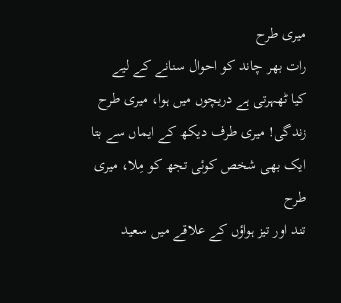میری طرح
رات بھر چاند کو احوال سنانے کے لیے
کیا ٹھہرتی ہے دریچوں میں ہوا، میری طرح
زندگی! میری طرف دیکھ کے ایماں سے بتا
ایک بھی شخص کوئی تجھ کو مِلا، میری طرح
تند اور تیز ہواؤں کے علاقے میں سعید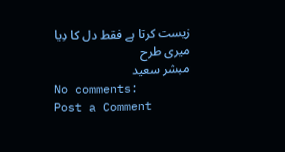زیست کرتا ہے فقط دل کا دِیا میری طرح
مبشر سعید
No comments:
Post a Comment